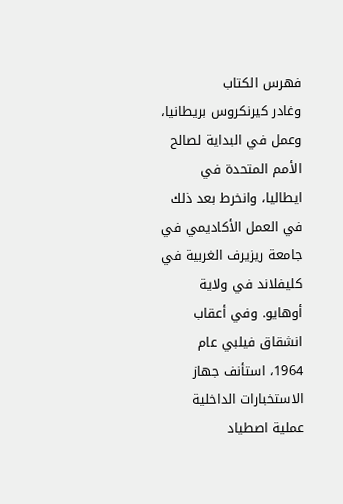فهرس الكتاب
وغادر کيرنكروس بريطانيا، وعمل في البداية لصالح الأمم المتحدة في ايطاليا، وانخرط بعد ذلك في العمل الأكاديمي في جامعة ريزيرف الغربية في كليفلاند في ولاية أوهايو. وفي أعقاب انشقاق فيلبي عام 1964، استأنف جهاز الاستخبارات الداخلية عملية اصطياد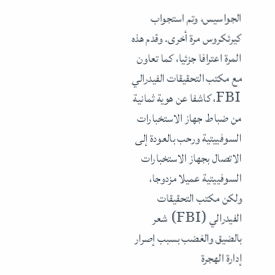الجواسيس، وتم استجواب کيرئکروس مرة أخرى. وقدم هذه المرة اعترافا جزئيا، كما تعاون مع مكتب التحقيقات الفيدرالي FBI، كاشفا عن هوية ثمانية من ضباط جهاز الاستخبارات السوفييتية ورحب بالعودة إلى الاتصال بجهاز الاستخبارات السوفييتية عميلا مزدوجا، ولكن مكتب التحقيقات الفيدرالي (FBI) شعر بالضيق والغضب بسبب إصرار إدارة الهجرة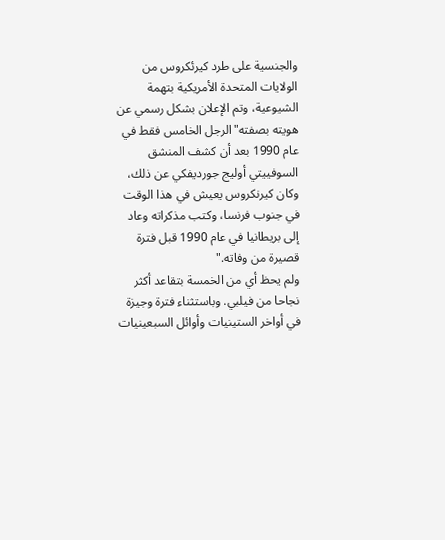والجنسية على طرد کيرئکروس من الولايات المتحدة الأمريكية بتهمة الشيوعية، وتم الإعلان بشكل رسمي عن هويته بصفته"الرجل الخامس فقط في عام 1990 بعد أن كشف المنشق السوفييتي أوليج جورديفكي عن ذلك، وكان كيرنكروس يعيش في هذا الوقت في جنوب فرنسا، وكتب مذكراته وعاد إلى بريطانيا في عام 1990 قبل فترة قصيرة من وفاته."
ولم يحظ أي من الخمسة بتقاعد أكثر نجاحا من فيلبي. وباستثناء فترة وجيزة في أواخر الستينيات وأوائل السبعينيات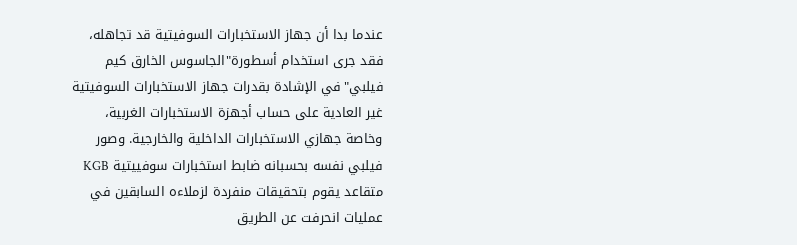عندما بدا أن جهاز الاستخبارات السوفيتية قد تجاهله، فقد جرى استخدام أسطورة"الجاسوس الخارق كيم فيلبي"في الإشادة بقدرات جهاز الاستخبارات السوفيتية غير العادية على حساب أجهزة الاستخبارات الغربية، وخاصة جهازي الاستخبارات الداخلية والخارجية. وصور فيلبي نفسه بحسبانه ضابط استخبارات سوفييتية KGB متقاعد يقوم بتحقيقات منفردة لزملاءه السابقين في عمليات انحرفت عن الطريق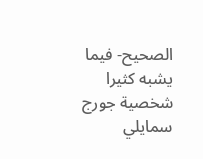الصحيح- فيما يشبه كثيرا شخصية جورج سمايلي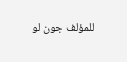للمؤلف جون لو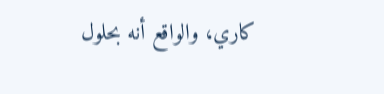كاري، والواقع أنه بحلول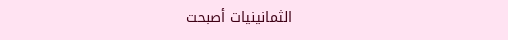الثمانينيات أصبحت